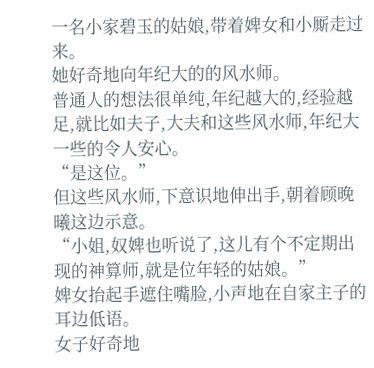一名小家碧玉的姑娘,带着婢女和小厮走过来。
她好奇地向年纪大的的风水师。
普通人的想法很单纯,年纪越大的,经验越足,就比如夫子,大夫和这些风水师,年纪大一些的令人安心。
“是这位。”
但这些风水师,下意识地伸出手,朝着顾晚曦这边示意。
“小姐,奴婢也听说了,这儿有个不定期出现的神算师,就是位年轻的姑娘。”
婢女抬起手遮住嘴脸,小声地在自家主子的耳边低语。
女子好奇地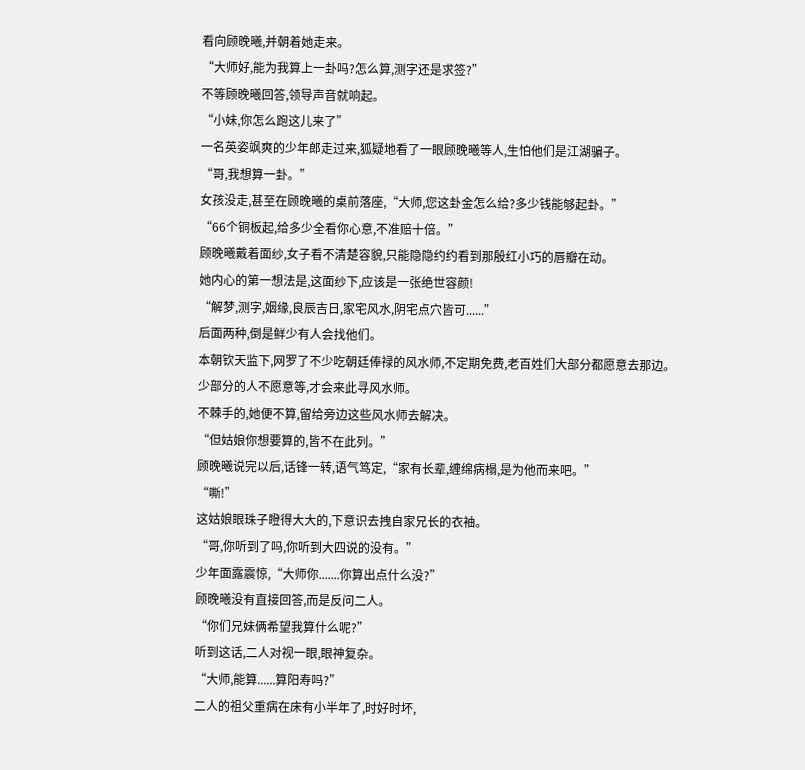看向顾晚曦,并朝着她走来。
“大师好,能为我算上一卦吗?怎么算,测字还是求签?”
不等顾晚曦回答,领导声音就响起。
“小妹,你怎么跑这儿来了”
一名英姿飒爽的少年郎走过来,狐疑地看了一眼顾晚曦等人,生怕他们是江湖骗子。
“哥,我想算一卦。”
女孩没走,甚至在顾晚曦的桌前落座,“大师,您这卦金怎么给?多少钱能够起卦。”
“66个铜板起,给多少全看你心意,不准赔十倍。”
顾晚曦戴着面纱,女子看不清楚容貌,只能隐隐约约看到那殷红小巧的唇瓣在动。
她内心的第一想法是,这面纱下,应该是一张绝世容颜!
“解梦,测字,姻缘,良辰吉日,家宅风水,阴宅点穴皆可......”
后面两种,倒是鲜少有人会找他们。
本朝钦天监下,网罗了不少吃朝廷俸禄的风水师,不定期免费,老百姓们大部分都愿意去那边。
少部分的人不愿意等,才会来此寻风水师。
不棘手的,她便不算,留给旁边这些风水师去解决。
“但姑娘你想要算的,皆不在此列。”
顾晚曦说完以后,话锋一转,语气笃定,“家有长辈,缠绵病榻,是为他而来吧。”
“嘶!”
这姑娘眼珠子瞪得大大的,下意识去拽自家兄长的衣袖。
“哥,你听到了吗,你听到大四说的没有。”
少年面露震惊,“大师你.......你算出点什么没?”
顾晚曦没有直接回答,而是反问二人。
“你们兄妹俩希望我算什么呢?”
听到这话,二人对视一眼,眼神复杂。
“大师,能算......算阳寿吗?”
二人的祖父重病在床有小半年了,时好时坏,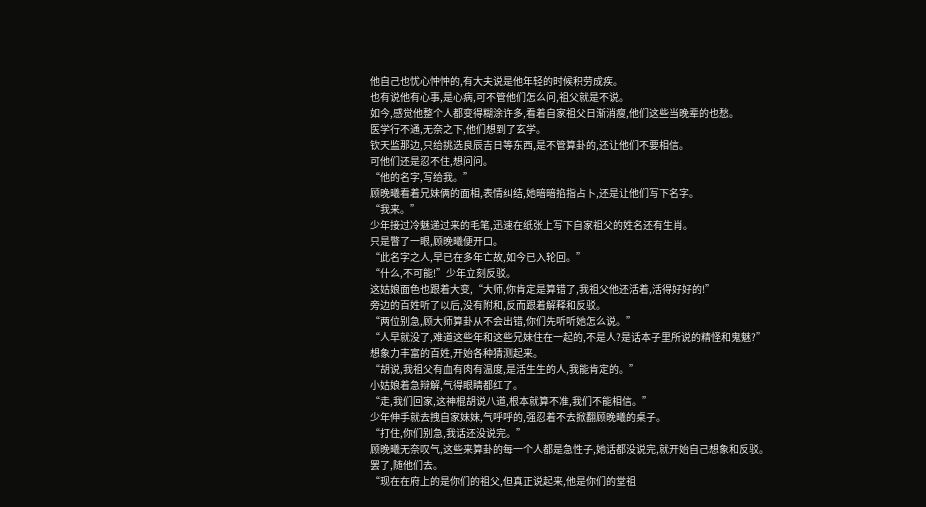他自己也忧心忡忡的,有大夫说是他年轻的时候积劳成疾。
也有说他有心事,是心病,可不管他们怎么问,祖父就是不说。
如今,感觉他整个人都变得糊涂许多,看着自家祖父日渐消瘦,他们这些当晚辈的也愁。
医学行不通,无奈之下,他们想到了玄学。
钦天监那边,只给挑选良辰吉日等东西,是不管算卦的,还让他们不要相信。
可他们还是忍不住,想问问。
“他的名字,写给我。”
顾晚曦看着兄妹俩的面相,表情纠结,她暗暗掐指占卜,还是让他们写下名字。
“我来。”
少年接过冷魅递过来的毛笔,迅速在纸张上写下自家祖父的姓名还有生肖。
只是瞥了一眼,顾晚曦便开口。
“此名字之人,早已在多年亡故,如今已入轮回。”
“什么,不可能!”少年立刻反驳。
这姑娘面色也跟着大变,“大师,你肯定是算错了,我祖父他还活着,活得好好的!”
旁边的百姓听了以后,没有附和,反而跟着解释和反驳。
“两位别急,顾大师算卦从不会出错,你们先听听她怎么说。”
“人早就没了,难道这些年和这些兄妹住在一起的,不是人?是话本子里所说的精怪和鬼魅?”
想象力丰富的百姓,开始各种猜测起来。
“胡说,我祖父有血有肉有温度,是活生生的人,我能肯定的。”
小姑娘着急辩解,气得眼睛都红了。
“走,我们回家,这神棍胡说八道,根本就算不准,我们不能相信。”
少年伸手就去拽自家妹妹,气呼呼的,强忍着不去掀翻顾晚曦的桌子。
“打住,你们别急,我话还没说完。”
顾晚曦无奈叹气,这些来算卦的每一个人都是急性子,她话都没说完,就开始自己想象和反驳。
罢了,随他们去。
“现在在府上的是你们的祖父,但真正说起来,他是你们的堂祖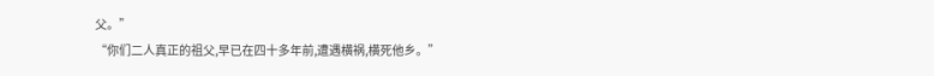父。”
“你们二人真正的祖父,早已在四十多年前,遭遇横祸,横死他乡。”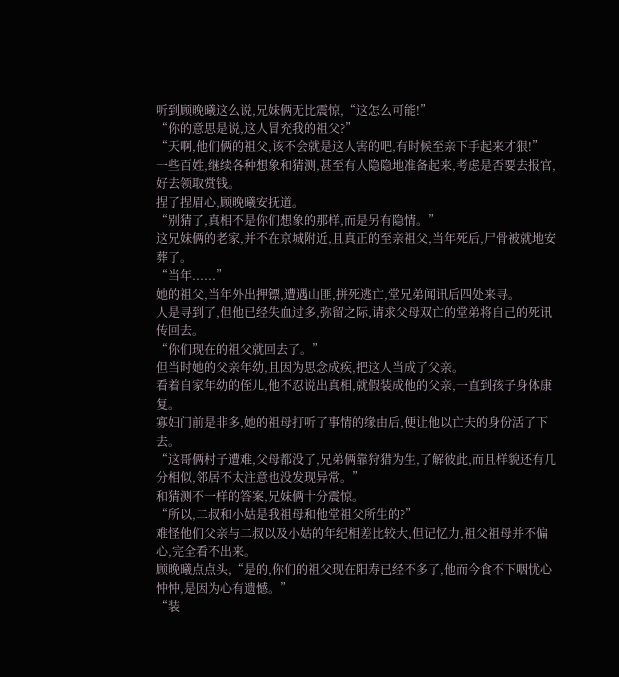听到顾晚曦这么说,兄妹俩无比震惊,“这怎么可能!”
“你的意思是说,这人冒充我的祖父?”
“天啊,他们俩的祖父,该不会就是这人害的吧,有时候至亲下手起来才狠!”
一些百姓,继续各种想象和猜测,甚至有人隐隐地准备起来,考虑是否要去报官,好去领取赏钱。
捏了捏眉心,顾晚曦安抚道。
“别猜了,真相不是你们想象的那样,而是另有隐情。”
这兄妹俩的老家,并不在京城附近,且真正的至亲祖父,当年死后,尸骨被就地安葬了。
“当年......”
她的祖父,当年外出押镖,遭遇山匪,拼死逃亡,堂兄弟闻讯后四处来寻。
人是寻到了,但他已经失血过多,弥留之际,请求父母双亡的堂弟将自己的死讯传回去。
“你们现在的祖父就回去了。”
但当时她的父亲年幼,且因为思念成疾,把这人当成了父亲。
看着自家年幼的侄儿,他不忍说出真相,就假装成他的父亲,一直到孩子身体康复。
寡妇门前是非多,她的祖母打听了事情的缘由后,便让他以亡夫的身份活了下去。
“这哥俩村子遭难,父母都没了,兄弟俩靠狩猎为生,了解彼此,而且样貌还有几分相似,邻居不太注意也没发现异常。”
和猜测不一样的答案,兄妹俩十分震惊。
“所以,二叔和小姑是我祖母和他堂祖父所生的?”
难怪他们父亲与二叔以及小姑的年纪相差比较大,但记忆力,祖父祖母并不偏心,完全看不出来。
顾晚曦点点头,“是的,你们的祖父现在阳寿已经不多了,他而今食不下咽忧心忡忡,是因为心有遗憾。”
“装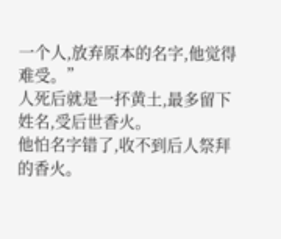一个人,放弃原本的名字,他觉得难受。”
人死后就是一抔黄土,最多留下姓名,受后世香火。
他怕名字错了,收不到后人祭拜的香火。